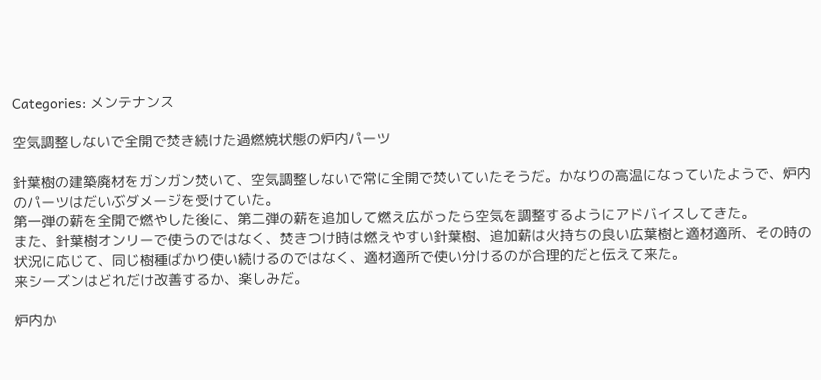Categories: メンテナンス

空気調整しないで全開で焚き続けた過燃焼状態の炉内パーツ

針葉樹の建築廃材をガンガン焚いて、空気調整しないで常に全開で焚いていたそうだ。かなりの高温になっていたようで、炉内のパーツはだいぶダメージを受けていた。
第一弾の薪を全開で燃やした後に、第二弾の薪を追加して燃え広がったら空気を調整するようにアドバイスしてきた。
また、針葉樹オンリーで使うのではなく、焚きつけ時は燃えやすい針葉樹、追加薪は火持ちの良い広葉樹と適材適所、その時の状況に応じて、同じ樹種ばかり使い続けるのではなく、適材適所で使い分けるのが合理的だと伝えて来た。
来シーズンはどれだけ改善するか、楽しみだ。

炉内か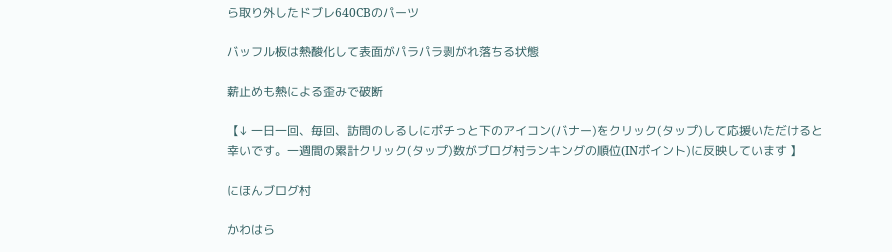ら取り外したドブレ640CBのパーツ

バッフル板は熱酸化して表面がパラパラ剥がれ落ちる状態

薪止めも熱による歪みで破断

【↓ 一日一回、毎回、訪問のしるしにポチっと下のアイコン(バナー)をクリック(タップ)して応援いただけると幸いです。一週間の累計クリック(タップ)数がブログ村ランキングの順位(INポイント)に反映しています 】

にほんブログ村

かわはら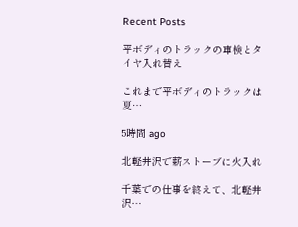Recent Posts

平ボディのトラックの車検とタイヤ入れ替え

これまで平ボディのトラックは夏…

5時間 ago

北軽井沢で薪ストーブに火入れ

千葉での仕事を終えて、北軽井沢…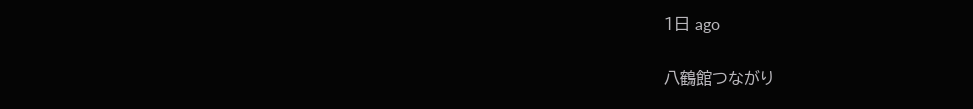1日 ago

八鶴館つながり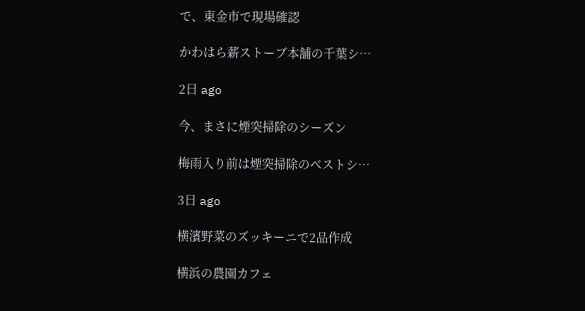で、東金市で現場確認

かわはら薪ストーブ本舗の千葉シ…

2日 ago

今、まさに煙突掃除のシーズン

梅雨入り前は煙突掃除のベストシ…

3日 ago

横濱野菜のズッキーニで2品作成

横浜の農園カフェ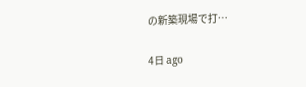の新築現場で打…

4日 ago